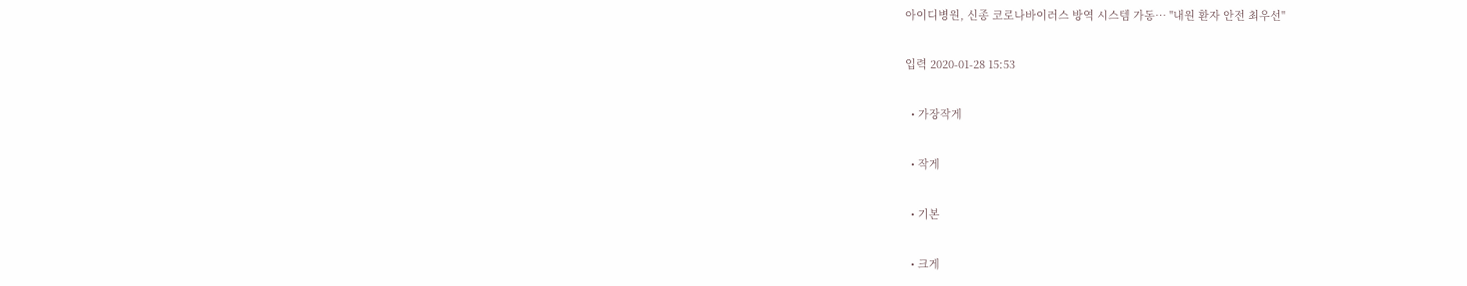아이디병원, 신종 코로나바이러스 방역 시스템 가동… "내원 환자 안전 최우선"

입력 2020-01-28 15:53

  • 가장작게

  • 작게

  • 기본

  • 크게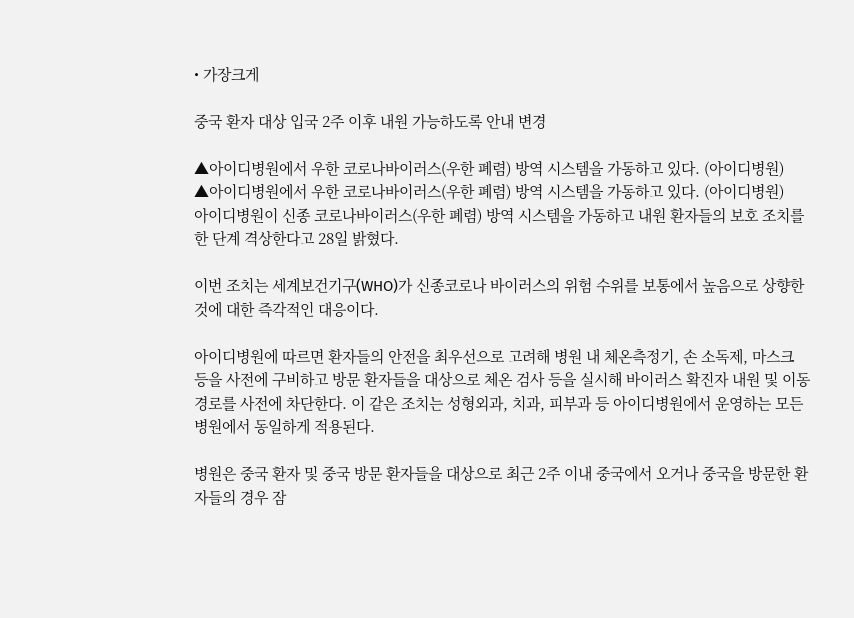• 가장크게

중국 환자 대상 입국 2주 이후 내원 가능하도록 안내 변경

▲아이디병원에서 우한 코로나바이러스(우한 폐렴) 방역 시스템을 가동하고 있다. (아이디병원)
▲아이디병원에서 우한 코로나바이러스(우한 폐렴) 방역 시스템을 가동하고 있다. (아이디병원)
아이디병원이 신종 코로나바이러스(우한 폐렴) 방역 시스템을 가동하고 내원 환자들의 보호 조치를 한 단계 격상한다고 28일 밝혔다.

이번 조치는 세계보건기구(WHO)가 신종코로나 바이러스의 위험 수위를 보통에서 높음으로 상향한 것에 대한 즉각적인 대응이다.

아이디병원에 따르면 환자들의 안전을 최우선으로 고려해 병원 내 체온측정기, 손 소독제, 마스크 등을 사전에 구비하고 방문 환자들을 대상으로 체온 검사 등을 실시해 바이러스 확진자 내원 및 이동 경로를 사전에 차단한다. 이 같은 조치는 성형외과, 치과, 피부과 등 아이디병원에서 운영하는 모든 병원에서 동일하게 적용된다.

병원은 중국 환자 및 중국 방문 환자들을 대상으로 최근 2주 이내 중국에서 오거나 중국을 방문한 환자들의 경우 잠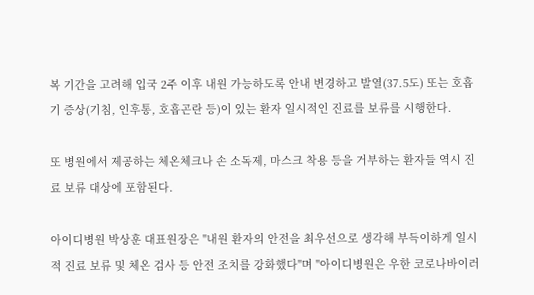복 기간을 고려해 입국 2주 이후 내원 가능하도록 안내 변경하고 발열(37.5도) 또는 호흡기 증상(기침, 인후통, 호흡곤란 등)이 있는 환자 일시적인 진료를 보류를 시행한다.

또 병원에서 제공하는 체온체크나 손 소독제, 마스크 착용 등을 거부하는 환자들 역시 진료 보류 대상에 포함된다.

아이디병원 박상훈 대표원장은 "내원 환자의 안전을 최우선으로 생각해 부득이하게 일시적 진료 보류 및 체온 검사 등 안전 조치를 강화했다"며 "아이디병원은 우한 코로나바이러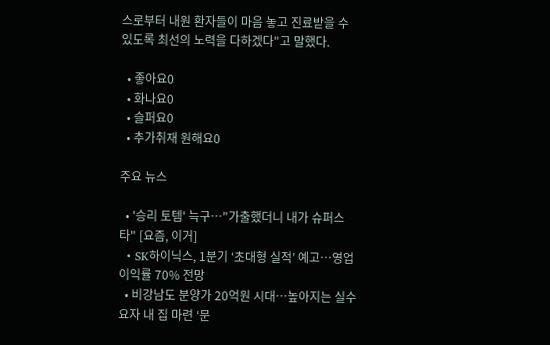스로부터 내원 환자들이 마음 놓고 진료받을 수 있도록 최선의 노력을 다하겠다"고 말했다.

  • 좋아요0
  • 화나요0
  • 슬퍼요0
  • 추가취재 원해요0

주요 뉴스

  • '승리 토템' 늑구…"가출했더니 내가 슈퍼스타" [요즘, 이거]
  • SK하이닉스, 1분기 ‘초대형 실적’ 예고…영업이익률 70% 전망
  • 비강남도 분양가 20억원 시대…높아지는 실수요자 내 집 마련 ‘문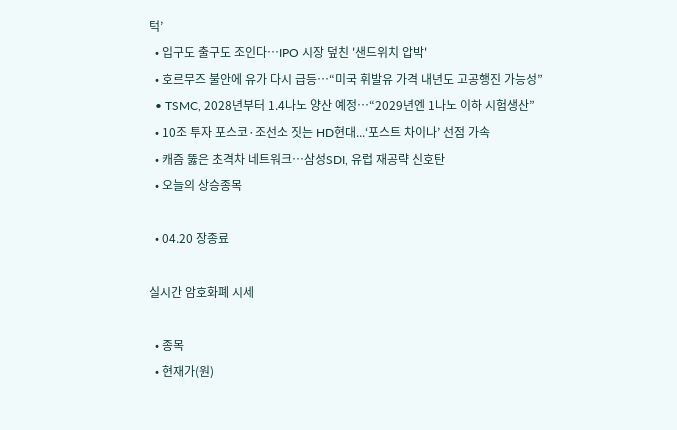턱’
  • 입구도 출구도 조인다…IPO 시장 덮친 '샌드위치 압박'
  • 호르무즈 불안에 유가 다시 급등…“미국 휘발유 가격 내년도 고공행진 가능성”
  • TSMC, 2028년부터 1.4나노 양산 예정…“2029년엔 1나노 이하 시험생산”
  • 10조 투자 포스코·조선소 짓는 HD현대...‘포스트 차이나’ 선점 가속
  • 캐즘 뚫은 초격차 네트워크…삼성SDI, 유럽 재공략 신호탄
  • 오늘의 상승종목

  • 04.20 장종료

실시간 암호화폐 시세

  • 종목
  • 현재가(원)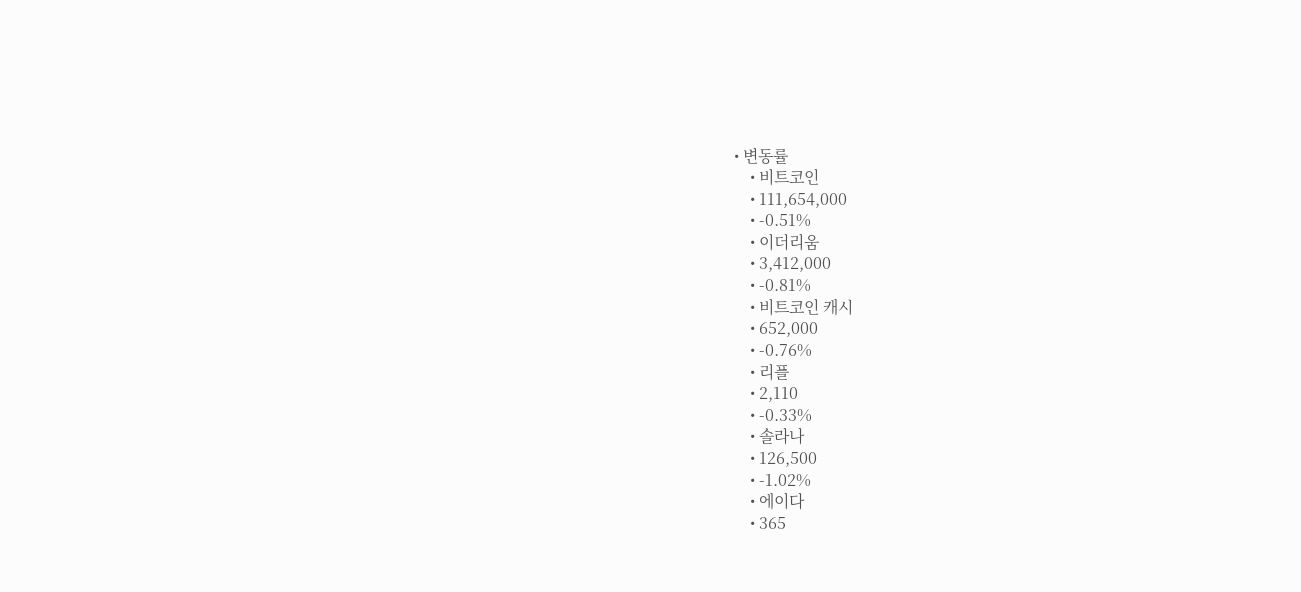• 변동률
    • 비트코인
    • 111,654,000
    • -0.51%
    • 이더리움
    • 3,412,000
    • -0.81%
    • 비트코인 캐시
    • 652,000
    • -0.76%
    • 리플
    • 2,110
    • -0.33%
    • 솔라나
    • 126,500
    • -1.02%
    • 에이다
    • 365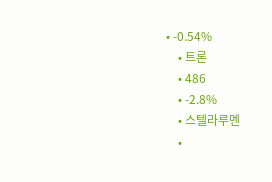• -0.54%
    • 트론
    • 486
    • -2.8%
    • 스텔라루멘
    •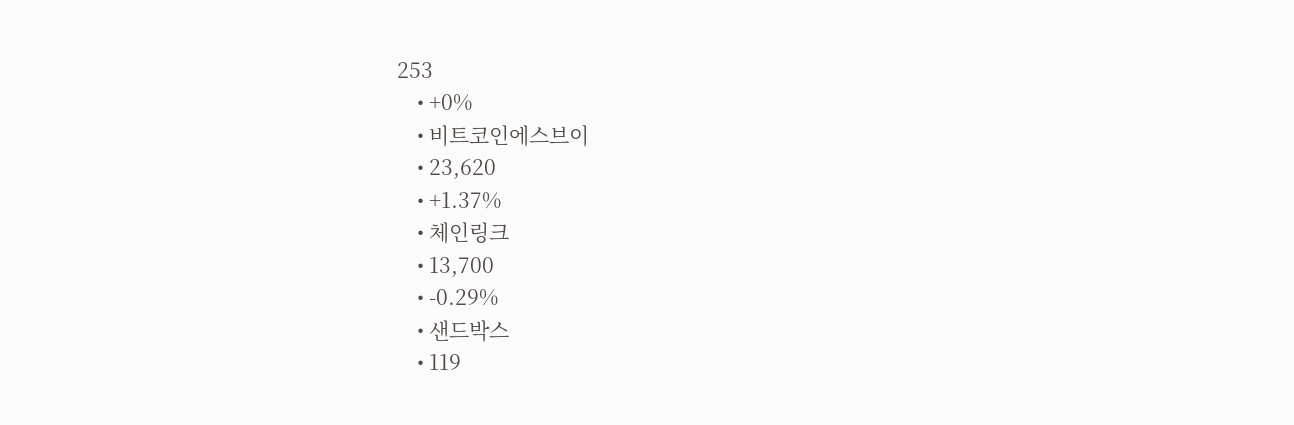253
    • +0%
    • 비트코인에스브이
    • 23,620
    • +1.37%
    • 체인링크
    • 13,700
    • -0.29%
    • 샌드박스
    • 119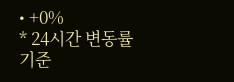• +0%
* 24시간 변동률 기준